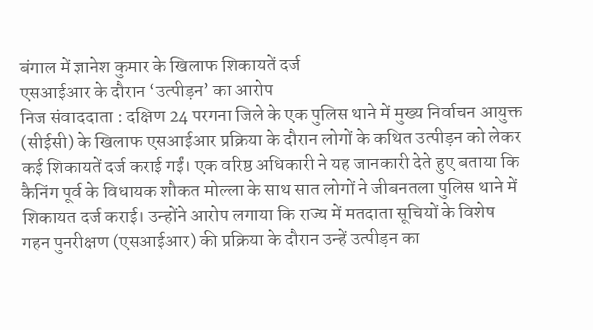बंगाल में ज्ञानेश कुमार के खिलाफ शिकायतें दर्ज
एसआईआर के दौरान ‘उत्पीड़न’ का आरोप
निज संवाददाता : दक्षिण 24 परगना जिले के एक पुलिस थाने में मुख्य निर्वाचन आयुक्त (सीईसी) के खिलाफ एसआईआर प्रक्रिया के दौरान लोगों के कथित उत्पीड़न को लेकर कई शिकायतें दर्ज कराई गईं। एक वरिष्ठ अधिकारी ने यह जानकारी देते हुए बताया कि कैनिंग पूर्व के विधायक शौकत मोल्ला के साथ सात लोगों ने जीबनतला पुलिस थाने में शिकायत दर्ज कराई। उन्होंने आरोप लगाया कि राज्य में मतदाता सूचियों के विशेष गहन पुनरीक्षण (एसआईआर) की प्रक्रिया के दौरान उन्हें उत्पीड़न का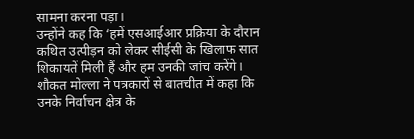सामना करना पड़ा।
उन्होंने कह कि ‘हमें एसआईआर प्रक्रिया के दौरान कथित उत्पीड़न को लेकर सीईसी के खिलाफ सात शिकायतें मिली हैं और हम उनकी जांच करेंगे। शौकत मोल्ला ने पत्रकारों से बातचीत में कहा कि उनके निर्वाचन क्षेत्र के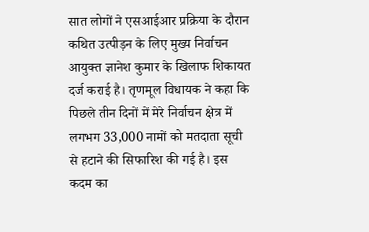सात लोगों ने एसआईआर प्रक्रिया के दौरान कथित उत्पीड़न के लिए मुख्य निर्वाचन आयुक्त ज्ञानेश कुमार के खिलाफ शिकायत दर्ज कराई है। तृणमूल विधायक ने कहा कि पिछले तीन दिनों में मेरे निर्वाचन क्षेत्र में लगभग 33,000 नामों को मतदाता सूची से हटाने की सिफारिश की गई है। इस कदम का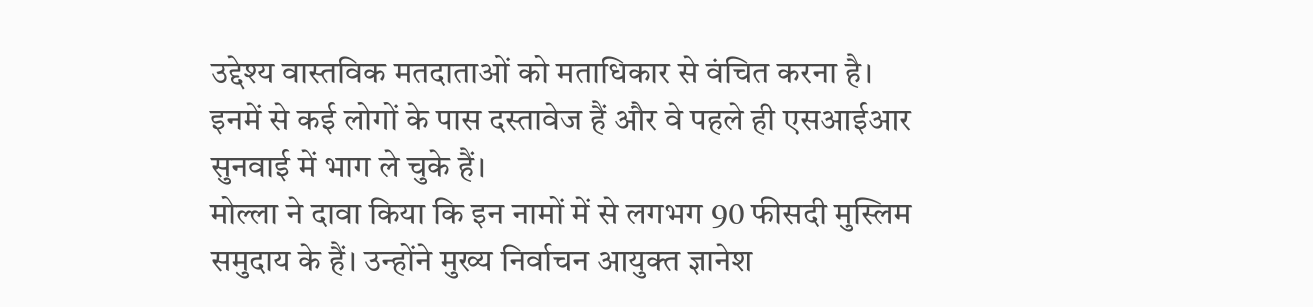उद्देश्य वास्तविक मतदाताओं को मताधिकार से वंचित करना है। इनमें से कई लोगों के पास दस्तावेज हैं और वे पहले ही एसआईआर सुनवाई में भाग ले चुके हैं।
मोल्ला ने दावा किया कि इन नामों में से लगभग 90 फीसदी मुस्लिम समुदाय के हैं। उन्होंने मुख्य निर्वाचन आयुक्त ज्ञानेश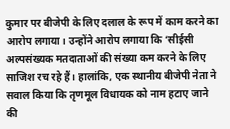कुमार पर बीजेपी के लिए दलाल के रूप में काम करने का आरोप लगाया। उन्होंने आरोप लगाया कि ‘सीईसी अल्पसंख्यक मतदाताओं की संख्या कम करने के लिए साजिश रच रहे हैं। हालांकि, एक स्थानीय बीजेपी नेता ने सवाल किया कि तृणमूल विधायक को नाम हटाए जाने की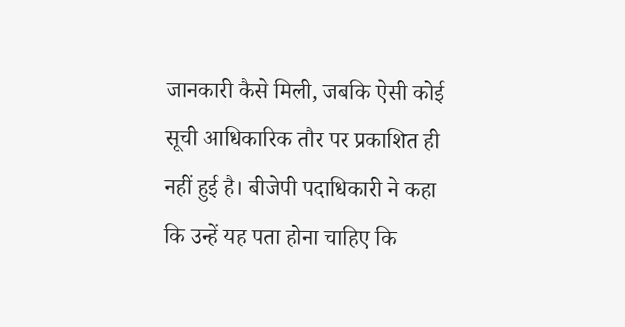जानकारी कैसे मिली, जबकि ऐसी कोई सूची आधिकारिक तौर पर प्रकाशित ही नहीं हुई है। बीजेपी पदाधिकारी ने कहा कि उन्हें यह पता होना चाहिए कि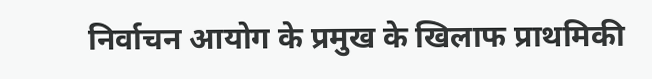निर्वाचन आयोग के प्रमुख के खिलाफ प्राथमिकी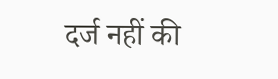दर्ज नहीं की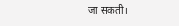जा सकती।